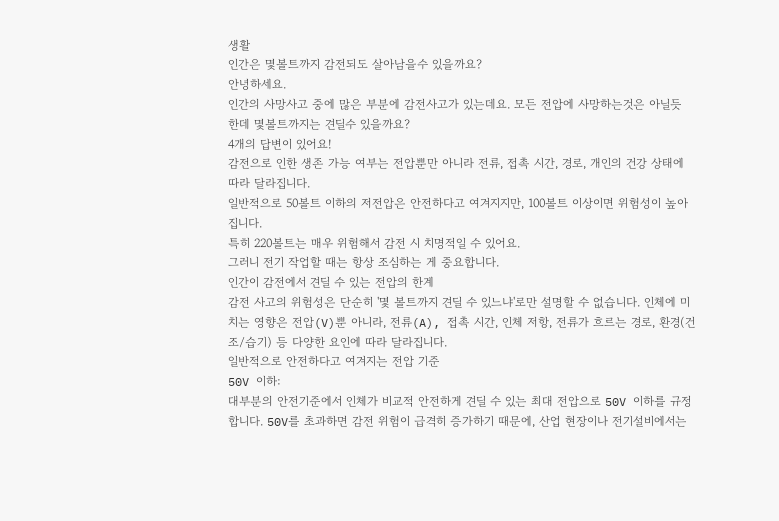생활
인간은 몇볼트까지 감전되도 살아남을수 있을까요?
안녕하세요.
인간의 사망사고 중에 많은 부분에 감전사고가 있는데요. 모든 전압에 사망하는것은 아닐듯 한데 몇볼트까지는 견딜수 있을까요?
4개의 답변이 있어요!
감전으로 인한 생존 가능 여부는 전압뿐만 아니라 전류, 접촉 시간, 경로, 개인의 건강 상태에 따라 달라집니다.
일반적으로 50볼트 이하의 저전압은 안전하다고 여겨지지만, 100볼트 이상이면 위험성이 높아집니다.
특히 220볼트는 매우 위험해서 감전 시 치명적일 수 있어요.
그러니 전기 작업할 때는 항상 조심하는 게 중요합니다.
인간이 감전에서 견딜 수 있는 전압의 한계
감전 사고의 위험성은 단순히 '몇 볼트까지 견딜 수 있느냐'로만 설명할 수 없습니다. 인체에 미치는 영향은 전압(V)뿐 아니라, 전류(A), 접촉 시간, 인체 저항, 전류가 흐르는 경로, 환경(건조/습기) 등 다양한 요인에 따라 달라집니다.
일반적으로 안전하다고 여겨지는 전압 기준
50V 이하:
대부분의 안전기준에서 인체가 비교적 안전하게 견딜 수 있는 최대 전압으로 50V 이하를 규정합니다. 50V를 초과하면 감전 위험이 급격히 증가하기 때문에, 산업 현장이나 전기설비에서는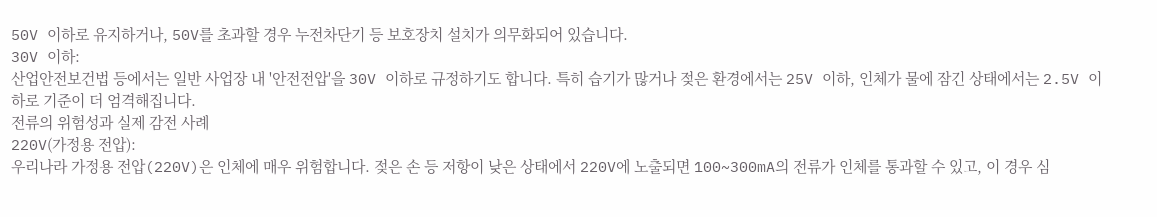50V 이하로 유지하거나, 50V를 초과할 경우 누전차단기 등 보호장치 설치가 의무화되어 있습니다.
30V 이하:
산업안전보건법 등에서는 일반 사업장 내 '안전전압'을 30V 이하로 규정하기도 합니다. 특히 습기가 많거나 젖은 환경에서는 25V 이하, 인체가 물에 잠긴 상태에서는 2.5V 이하로 기준이 더 엄격해집니다.
전류의 위험성과 실제 감전 사례
220V(가정용 전압):
우리나라 가정용 전압(220V)은 인체에 매우 위험합니다. 젖은 손 등 저항이 낮은 상태에서 220V에 노출되면 100~300mA의 전류가 인체를 통과할 수 있고, 이 경우 심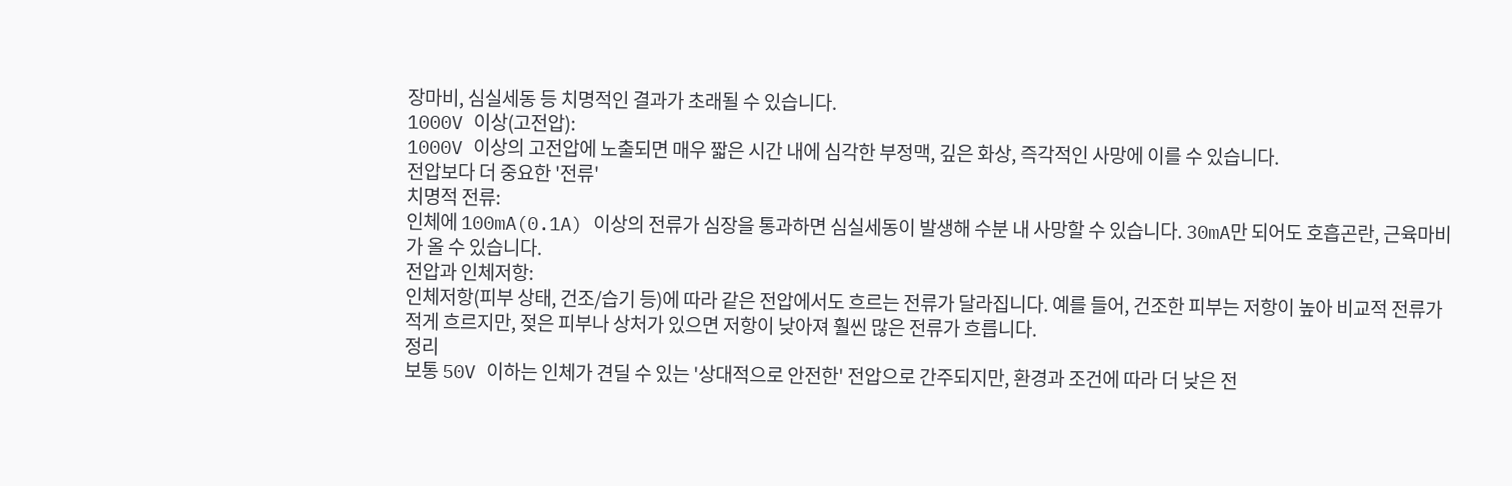장마비, 심실세동 등 치명적인 결과가 초래될 수 있습니다.
1000V 이상(고전압):
1000V 이상의 고전압에 노출되면 매우 짧은 시간 내에 심각한 부정맥, 깊은 화상, 즉각적인 사망에 이를 수 있습니다.
전압보다 더 중요한 '전류'
치명적 전류:
인체에 100mA(0.1A) 이상의 전류가 심장을 통과하면 심실세동이 발생해 수분 내 사망할 수 있습니다. 30mA만 되어도 호흡곤란, 근육마비가 올 수 있습니다.
전압과 인체저항:
인체저항(피부 상태, 건조/습기 등)에 따라 같은 전압에서도 흐르는 전류가 달라집니다. 예를 들어, 건조한 피부는 저항이 높아 비교적 전류가 적게 흐르지만, 젖은 피부나 상처가 있으면 저항이 낮아져 훨씬 많은 전류가 흐릅니다.
정리
보통 50V 이하는 인체가 견딜 수 있는 '상대적으로 안전한' 전압으로 간주되지만, 환경과 조건에 따라 더 낮은 전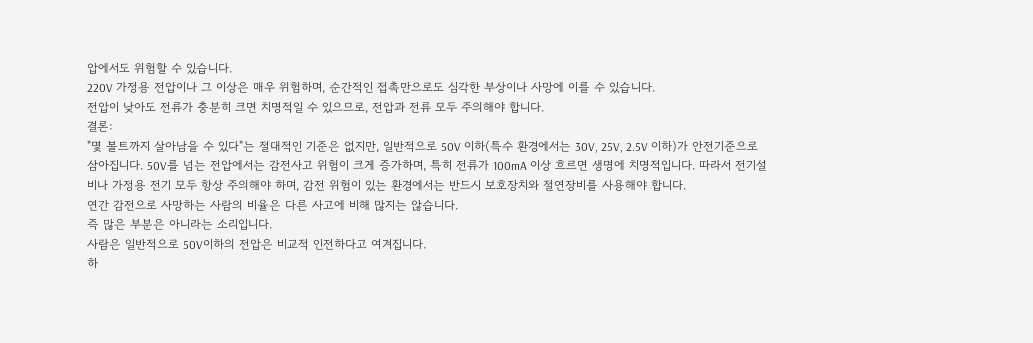압에서도 위험할 수 있습니다.
220V 가정용 전압이나 그 이상은 매우 위험하며, 순간적인 접촉만으로도 심각한 부상이나 사망에 이를 수 있습니다.
전압이 낮아도 전류가 충분히 크면 치명적일 수 있으므로, 전압과 전류 모두 주의해야 합니다.
결론:
"몇 볼트까지 살아남을 수 있다"는 절대적인 기준은 없지만, 일반적으로 50V 이하(특수 환경에서는 30V, 25V, 2.5V 이하)가 안전기준으로 삼아집니다. 50V를 넘는 전압에서는 감전사고 위험이 크게 증가하며, 특히 전류가 100mA 이상 흐르면 생명에 치명적입니다. 따라서 전기설비나 가정용 전기 모두 항상 주의해야 하며, 감전 위험이 있는 환경에서는 반드시 보호장치와 절연장비를 사용해야 합니다.
연간 감전으로 사망하는 사람의 비율은 다른 사고에 비해 많지는 않습니다.
즉 많은 부분은 아니라는 소리입니다.
사람은 일반적으로 50V이하의 전압은 비교적 인전하다고 여겨집니다.
하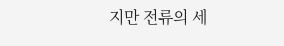지만 전류의 세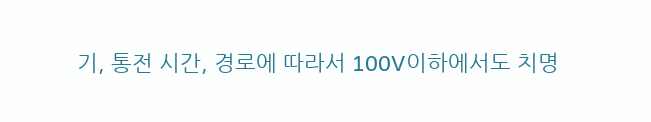기, 통전 시간, 경로에 따라서 100V이하에서도 치명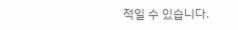적일 수 있습니다.